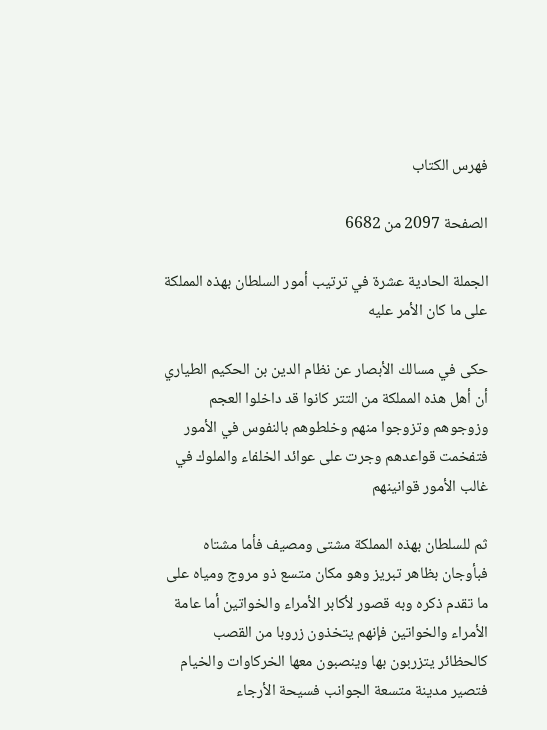فهرس الكتاب

الصفحة 2097 من 6682

الجملة الحادية عشرة في ترتيب أمور السلطان بهذه المملكة على ما كان الأمر عليه

حكى في مسالك الأبصار عن نظام الدين بن الحكيم الطياري أن أهل هذه المملكة من التتر كانوا قد داخلوا العجم وزوجوهم وتزوجوا منهم وخلطوهم بالنفوس في الأمور فتفخمت قواعدهم وجرت على عوائد الخلفاء والملوك في غالب الأمور قوانينهم

ثم للسلطان بهذه المملكة مشتى ومصيف فأما مشتاه فبأوجان بظاهر تبريز وهو مكان متسع ذو مروج ومياه على ما تقدم ذكره وبه قصور لأكابر الأمراء والخواتين أما عامة الأمراء والخواتين فإنهم يتخذون زروبا من القصب كالحظائر يتزربون بها وينصبون معها الخركاوات والخيام فتصير مدينة متسعة الجوانب فسيحة الأرجاء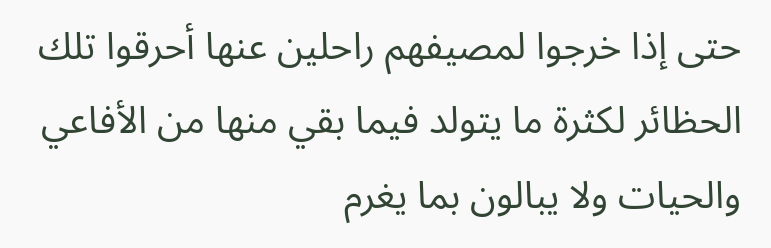حتى إذا خرجوا لمصيفهم راحلين عنها أحرقوا تلك الحظائر لكثرة ما يتولد فيما بقي منها من الأفاعي والحيات ولا يبالون بما يغرم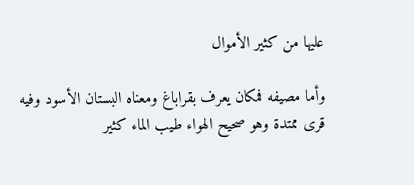عليها من كثير الأموال

وأما مصيفه فمكان يعرف بقراباغ ومعناه البستان الأسود وفيه قرى ممتدة وهو صحيح الهواء طيب الماء كثير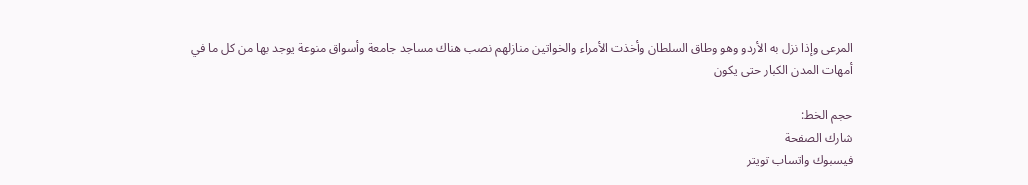المرعى وإذا نزل به الأردو وهو وطاق السلطان وأخذت الأمراء والخواتين منازلهم نصب هناك مساجد جامعة وأسواق منوعة يوجد بها من كل ما في أمهات المدن الكبار حتى يكون

حجم الخط:
شارك الصفحة
فيسبوك واتساب تويتر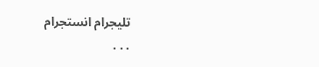تليجرام انستجرام
. . .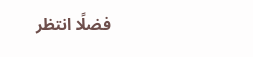فضلًا انتظر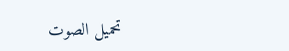تحميل الصوت